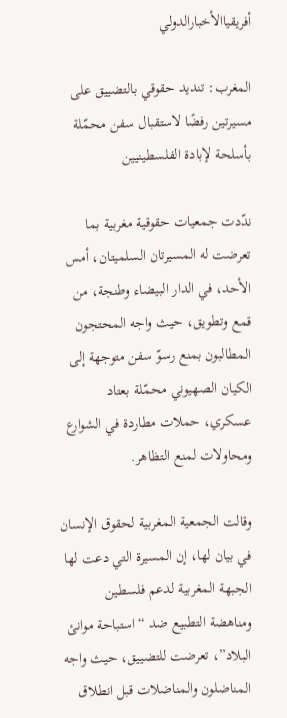أفريقياالأخبارالدولي

المغرب: تنديد حقوقي بالتضييق على مسيرتين رفضًا لاستقبال سفن محمّلة بأسلحة لإبادة الفلسطينيين

ندّدت جمعيات حقوقية مغربية بما تعرضت له المسيرتان السلميتان، أمس الأحد، في الدار البيضاء وطنجة، من قمع وتطويق، حيث واجه المحتجون المطالبون بمنع رسوّ سفن متوجهة إلى الكيان الصهيوني محمّلة بعتاد عسكري، حملات مطاردة في الشوارع ومحاولات لمنع التظاهر.

وقالت الجمعية المغربية لحقوق الإنسان في بيان لها، إن المسيرة التي دعت لها الجبهة المغربية لدعم فلسطين ومناهضة التطبيع ضد “استباحة موانئ البلاد”، تعرضت للتضييق، حيث واجه المناضلون والمناضلات قبل انطلاق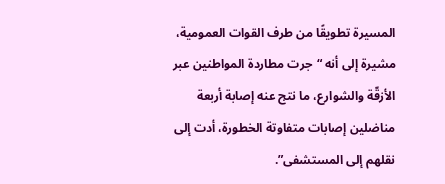المسيرة تطويقًا من طرف القوات العمومية، مشيرة إلى أنه “جرت مطاردة المواطنين عبر الأزقّة والشوارع، ما نتج عنه إصابة أربعة مناضلين إصابات متفاوتة الخطورة، أدت إلى نقلهم إلى المستشفى”.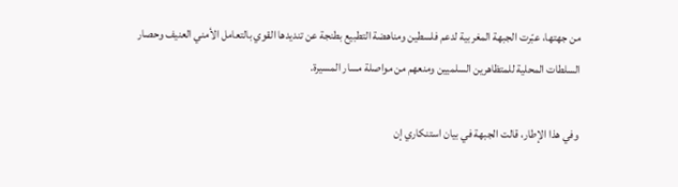من جهتها، عبّرت الجبهة المغربية لدعم فلسطين ومناهضة التطبيع بطنجة عن تنديدها القوي بالتعامل الأمني العنيف وحصار السلطات المحلية للمتظاهرين السلميين ومنعهم من مواصلة مسار المسيرة.

وفي هذا الإطار، قالت الجبهة في بيان استنكاري إن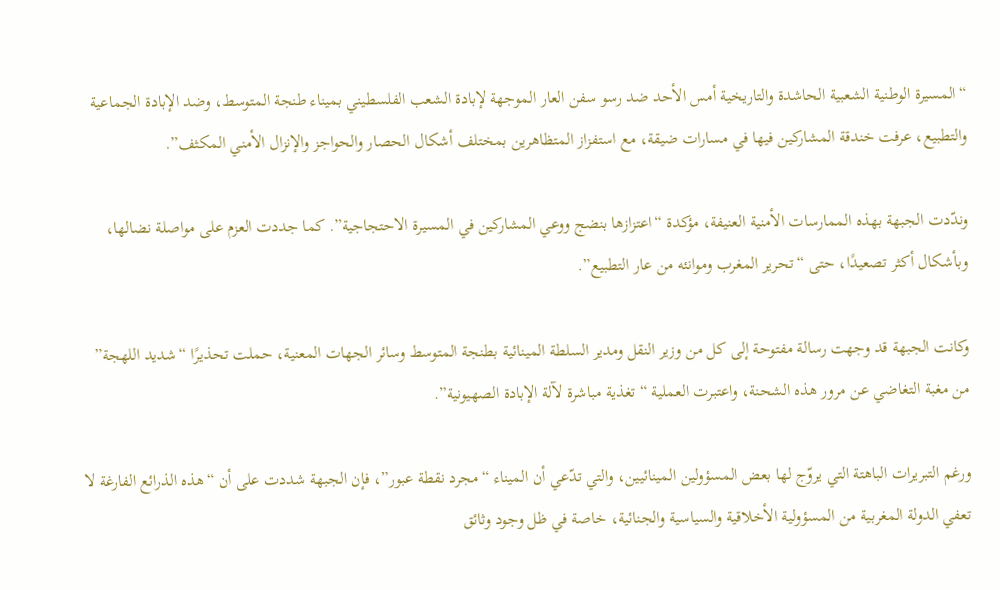“المسيرة الوطنية الشعبية الحاشدة والتاريخية أمس الأحد ضد رسو سفن العار الموجهة لإبادة الشعب الفلسطيني بميناء طنجة المتوسط، وضد الإبادة الجماعية والتطبيع، عرفت خندقة المشاركين فيها في مسارات ضيقة، مع استفزاز المتظاهرين بمختلف أشكال الحصار والحواجز والإنزال الأمني المكثف”.

وندّدت الجبهة بهذه الممارسات الأمنية العنيفة، مؤكدة “اعتزازها بنضج ووعي المشاركين في المسيرة الاحتجاجية”. كما جددت العزم على مواصلة نضالها، وبأشكال أكثر تصعيدًا، حتى “تحرير المغرب وموانئه من عار التطبيع”.

وكانت الجبهة قد وجهت رسالة مفتوحة إلى كل من وزير النقل ومدير السلطة المينائية بطنجة المتوسط وسائر الجهات المعنية، حملت تحذيرًا “شديد اللهجة” من مغبة التغاضي عن مرور هذه الشحنة، واعتبرت العملية “تغذية مباشرة لآلة الإبادة الصهيونية”.

ورغم التبريرات الباهتة التي يروّج لها بعض المسؤولين المينائيين، والتي تدّعي أن الميناء “مجرد نقطة عبور”، فإن الجبهة شددت على أن “هذه الذرائع الفارغة لا تعفي الدولة المغربية من المسؤولية الأخلاقية والسياسية والجنائية، خاصة في ظل وجود وثائق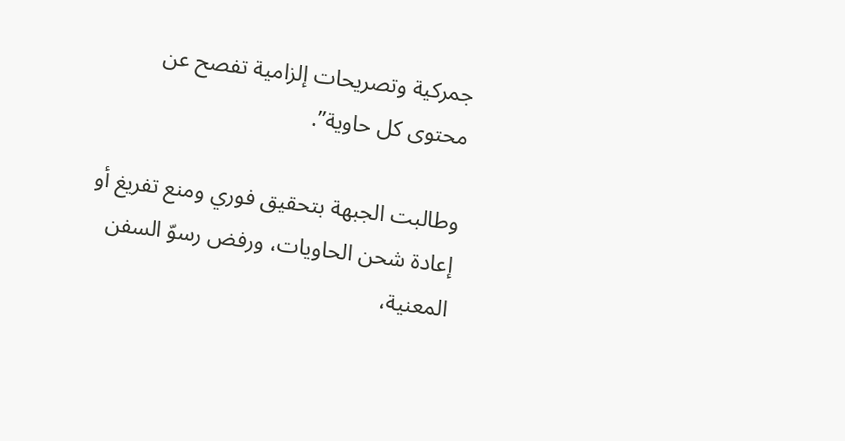جمركية وتصريحات إلزامية تفصح عن محتوى كل حاوية”.

وطالبت الجبهة بتحقيق فوري ومنع تفريغ أو إعادة شحن الحاويات، ورفض رسوّ السفن المعنية،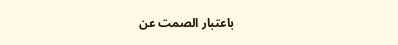باعتبار الصمت عن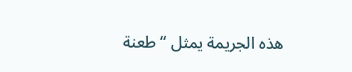هذه الجريمة يمثل “طعنة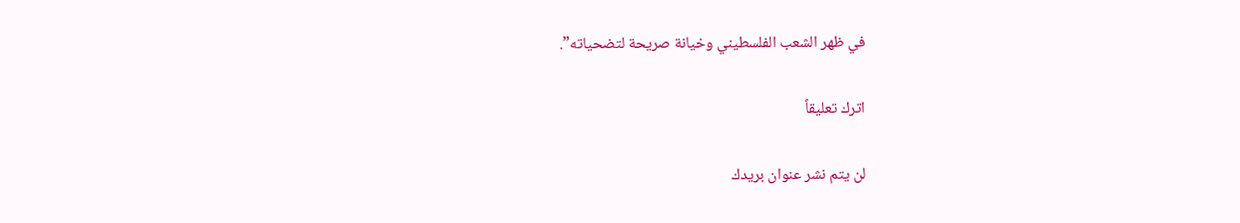في ظهر الشعب الفلسطيني وخيانة صريحة لتضحياته”.

اترك تعليقاً

لن يتم نشر عنوان بريدك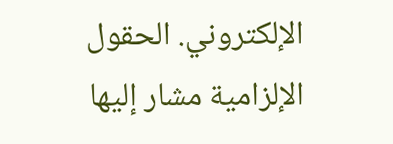الإلكتروني. الحقول الإلزامية مشار إليها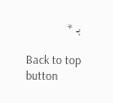بـ *

Back to top button